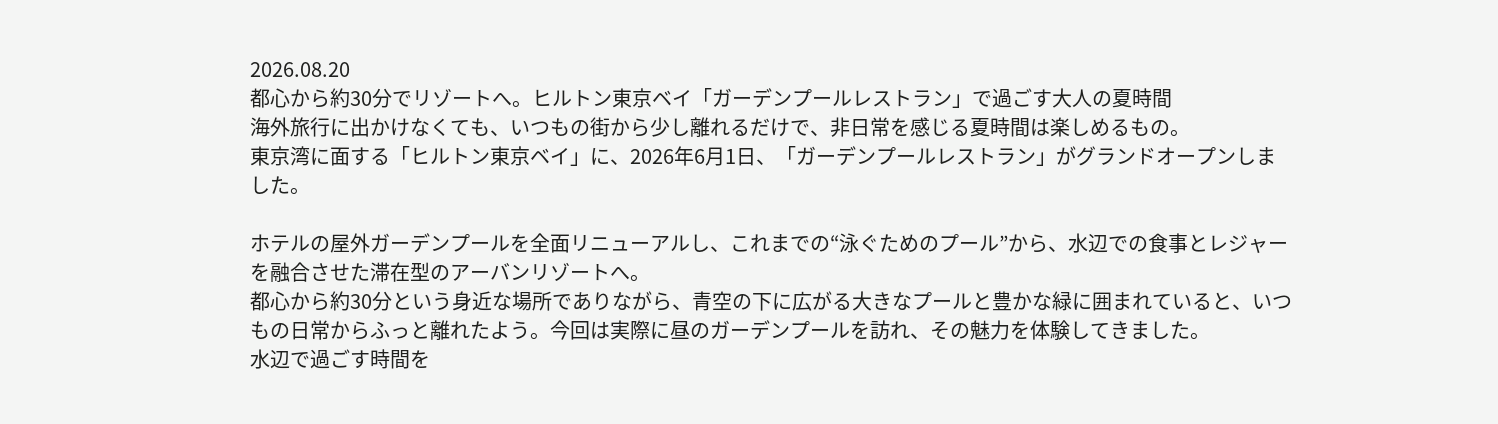2026.08.20
都心から約30分でリゾートへ。ヒルトン東京ベイ「ガーデンプールレストラン」で過ごす大人の夏時間
海外旅行に出かけなくても、いつもの街から少し離れるだけで、非日常を感じる夏時間は楽しめるもの。
東京湾に面する「ヒルトン東京ベイ」に、2026年6月1日、「ガーデンプールレストラン」がグランドオープンしました。

ホテルの屋外ガーデンプールを全面リニューアルし、これまでの“泳ぐためのプール”から、水辺での食事とレジャーを融合させた滞在型のアーバンリゾートへ。
都心から約30分という身近な場所でありながら、青空の下に広がる大きなプールと豊かな緑に囲まれていると、いつもの日常からふっと離れたよう。今回は実際に昼のガーデンプールを訪れ、その魅力を体験してきました。
水辺で過ごす時間を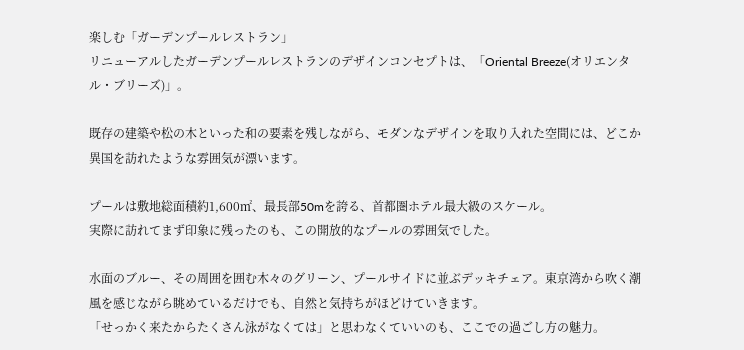楽しむ「ガーデンプールレストラン」
リニューアルしたガーデンプールレストランのデザインコンセプトは、「Oriental Breeze(オリエンタル・ブリーズ)」。

既存の建築や松の木といった和の要素を残しながら、モダンなデザインを取り入れた空間には、どこか異国を訪れたような雰囲気が漂います。

プールは敷地総面積約1,600㎡、最長部50mを誇る、首都圏ホテル最大級のスケール。
実際に訪れてまず印象に残ったのも、この開放的なプールの雰囲気でした。

水面のブルー、その周囲を囲む木々のグリーン、プールサイドに並ぶデッキチェア。東京湾から吹く潮風を感じながら眺めているだけでも、自然と気持ちがほどけていきます。
「せっかく来たからたくさん泳がなくては」と思わなくていいのも、ここでの過ごし方の魅力。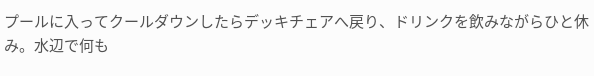プールに入ってクールダウンしたらデッキチェアへ戻り、ドリンクを飲みながらひと休み。水辺で何も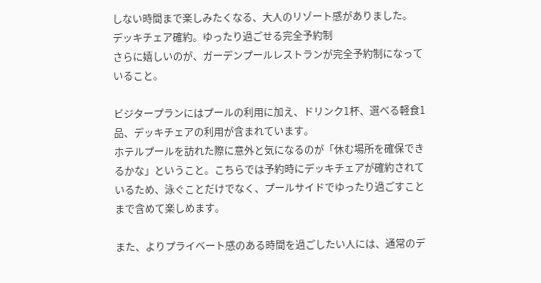しない時間まで楽しみたくなる、大人のリゾート感がありました。
デッキチェア確約。ゆったり過ごせる完全予約制
さらに嬉しいのが、ガーデンプールレストランが完全予約制になっていること。

ビジタープランにはプールの利用に加え、ドリンク1杯、選べる軽食1品、デッキチェアの利用が含まれています。
ホテルプールを訪れた際に意外と気になるのが「休む場所を確保できるかな」ということ。こちらでは予約時にデッキチェアが確約されているため、泳ぐことだけでなく、プールサイドでゆったり過ごすことまで含めて楽しめます。

また、よりプライベート感のある時間を過ごしたい人には、通常のデ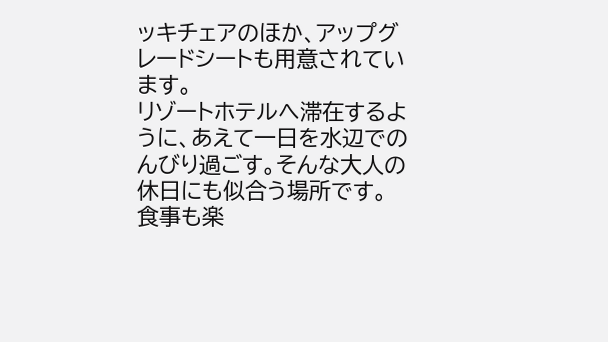ッキチェアのほか、アップグレードシートも用意されています。
リゾートホテルへ滞在するように、あえて一日を水辺でのんびり過ごす。そんな大人の休日にも似合う場所です。
食事も楽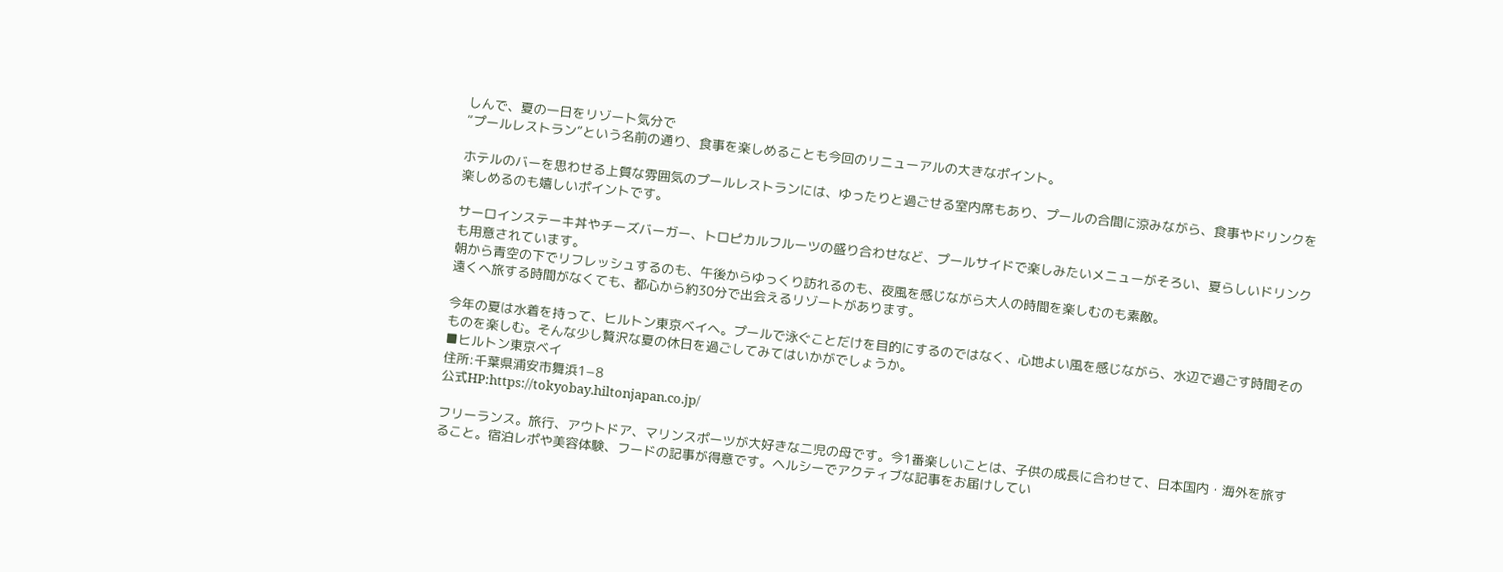しんで、夏の一日をリゾート気分で
“プールレストラン”という名前の通り、食事を楽しめることも今回のリニューアルの大きなポイント。

ホテルのバーを思わせる上質な雰囲気のプールレストランには、ゆったりと過ごせる室内席もあり、プールの合間に涼みながら、食事やドリンクを楽しめるのも嬉しいポイントです。

サーロインステーキ丼やチーズバーガー、トロピカルフルーツの盛り合わせなど、プールサイドで楽しみたいメニューがそろい、夏らしいドリンクも用意されています。
朝から青空の下でリフレッシュするのも、午後からゆっくり訪れるのも、夜風を感じながら大人の時間を楽しむのも素敵。
遠くへ旅する時間がなくても、都心から約30分で出会えるリゾートがあります。

今年の夏は水着を持って、ヒルトン東京ベイへ。プールで泳ぐことだけを目的にするのではなく、心地よい風を感じながら、水辺で過ごす時間そのものを楽しむ。そんな少し贅沢な夏の休日を過ごしてみてはいかがでしょうか。
■ヒルトン東京ベイ
住所:千葉県浦安市舞浜1−8
公式HP:https://tokyobay.hiltonjapan.co.jp/

フリーランス。旅行、アウトドア、マリンスポーツが大好きな二児の母です。今1番楽しいことは、子供の成長に合わせて、日本国内・海外を旅すること。宿泊レポや美容体験、フードの記事が得意です。ヘルシーでアクティブな記事をお届けしてい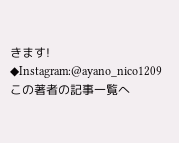きます!
◆Instagram:@ayano_nico1209
この著者の記事一覧へ